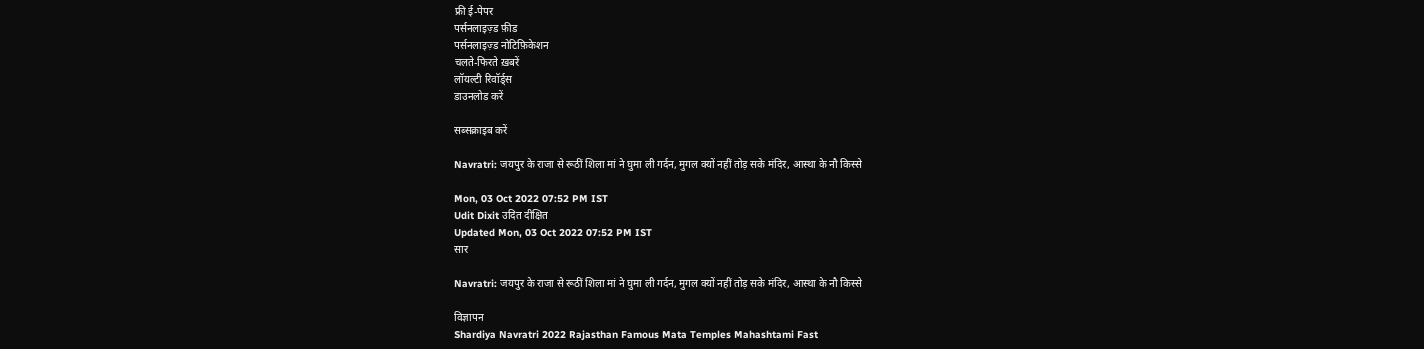फ्री ई-पेपर
पर्सनलाइज़्ड फ़ीड
पर्सनलाइज़्ड नोटिफ़िकेशन
चलते-फिरते ख़बरें
लॉयल्टी रिवॉर्ड्स
डाउनलोड करें

सब्सक्राइब करें

Navratri: जयपुर के राजा से रूठीं शिला मां ने घुमा ली गर्दन, मुगल क्यों नहीं तोड़ सके मंदिर, आस्था के नौ किस्से

Mon, 03 Oct 2022 07:52 PM IST
Udit Dixit उदित दीक्षित
Updated Mon, 03 Oct 2022 07:52 PM IST
सार

Navratri: जयपुर के राजा से रूठीं शिला मां ने घुमा ली गर्दन, मुगल क्यों नहीं तोड़ सके मंदिर, आस्था के नौ किस्से

विज्ञापन
Shardiya Navratri 2022 Rajasthan Famous Mata Temples Mahashtami Fast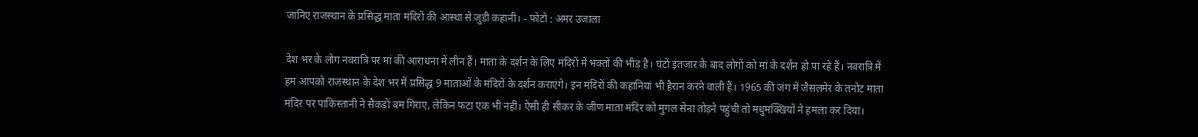जानिए राजस्थान के प्रसिद्ध माता मंदिरों की आस्था से जुड़ी कहानी। - फोटो : अमर उजाला

देश भर के लोग नवरात्रि पर मां की आराधना में लीन हैं। माता के दर्शन के लिए मंदिरों में भक्तों की भीड़ है। घंटों इंतजार के बाद लोगों को मां के दर्शन हो पा रहे हैं। नवरात्रि में हम आपको राजस्थान के देश भर में प्रसिद्ध 9 माताओं के मंदिरों के दर्शन कराएंगे। इन मंदिरों की कहानियां भी हैरान करने वाली हैं। 1965 की जंग में जैसलमेर के तनोट माता मंदिर पर पाकिस्तानी ने सैकड़ों बम गिराए, लेकिन फटा एक भी नहीं। ऐसी ही सीकर के जीण माता मंदिर को मुगल सेना तोड़ने पहुंची तो मधुमक्खियों ने हमला कर दिया।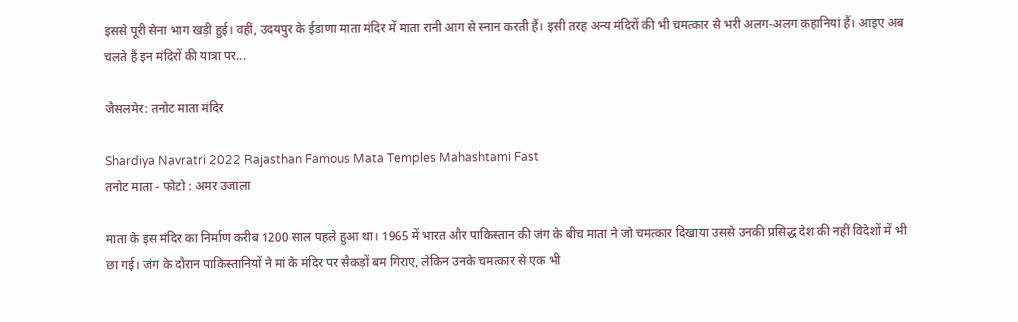इससे पूरी सेना भाग खड़ी हुई। वहीं, उदयपुर के ईडाणा माता मंदिर में माता रानी आग से स्नान करती हैं। इसी तरह अन्य मंदिरों की भी चमत्कार से भरी अलग-अलग कहानियां हैं। आइए अब चलते हैं इन मंदिरों की यात्रा पर...

जैसलमेर: तनोट माता मंदिर

Shardiya Navratri 2022 Rajasthan Famous Mata Temples Mahashtami Fast
तनोट माता - फोटो : अमर उजाला

माता के इस मंदिर का निर्माण करीब 1200 साल पहले हुआ था। 1965 में भारत और पाकिस्तान की जंग के बीच माता ने जो चमत्कार दिखाया उससे उनकी प्रसिद्ध देश की नहीं विदेशों में भी छा गई। जंग के दौरान पाकिस्तानियों ने मां के मंदिर पर सैकड़ों बम गिराए, लेकिन उनके चमत्कार से एक भी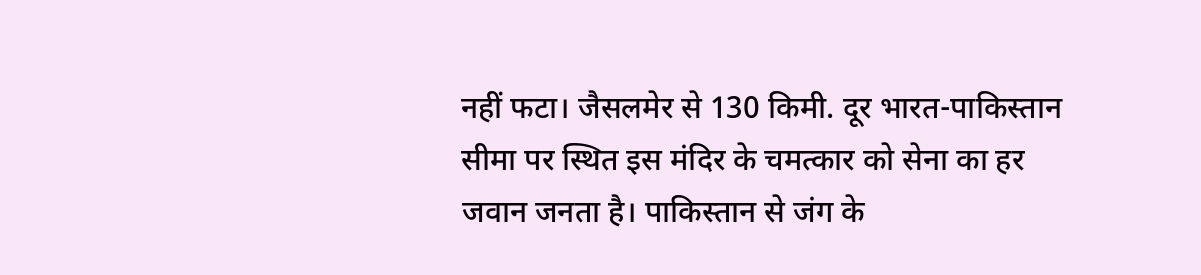नहीं फटा। जैसलमेर से 130 किमी. दूर भारत-पाकिस्तान सीमा पर स्थित इस मंदिर के चमत्कार को सेना का हर जवान जनता है। पाकिस्तान से जंग के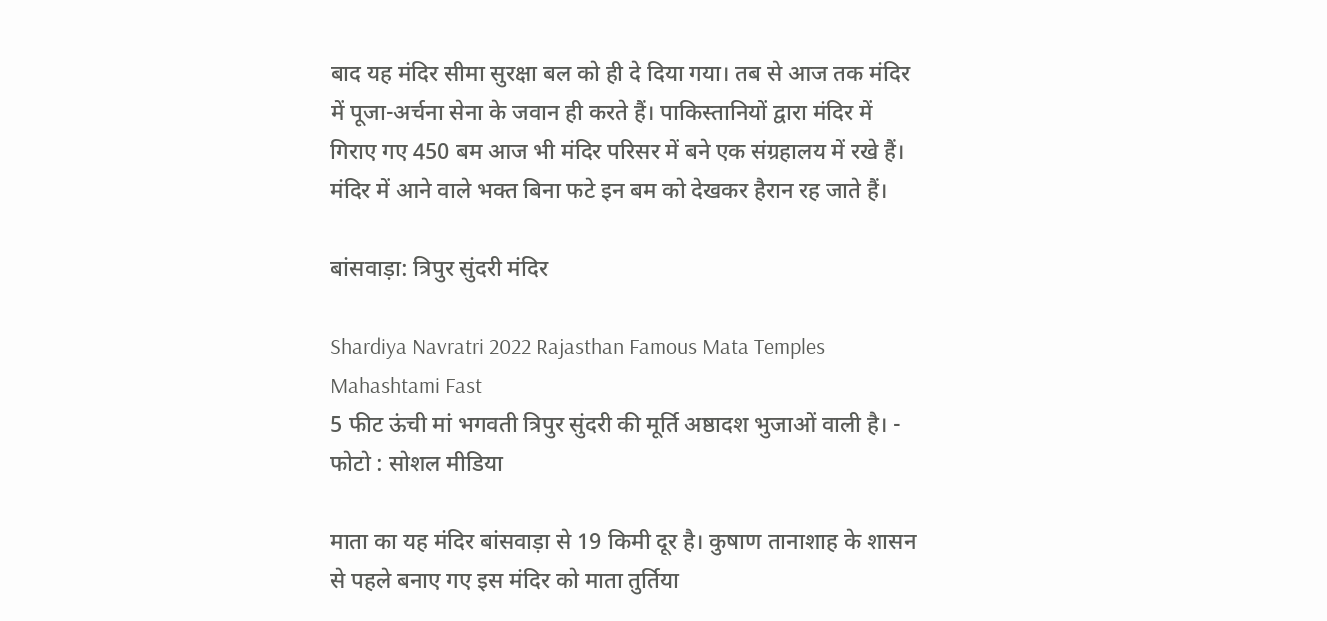बाद यह मंदिर सीमा सुरक्षा बल को ही दे दिया गया। तब से आज तक मंदिर में पूजा-अर्चना सेना के जवान ही करते हैं। पाकिस्तानियों द्वारा मंदिर में गिराए गए 450 बम आज भी मंदिर परिसर में बने एक संग्रहालय में रखे हैं। मंदिर में आने वाले भक्त बिना फटे इन बम को देखकर हैरान रह जाते हैं।

बांसवाड़ा: त्रिपुर सुंदरी मंदिर

Shardiya Navratri 2022 Rajasthan Famous Mata Temples Mahashtami Fast
5 फीट ऊंची मां भगवती त्रिपुर सुंदरी की मूर्ति अष्ठादश भुजाओं वाली है। - फोटो : सोशल मीडिया

माता का यह मंदिर बांसवाड़ा से 19 किमी दूर है। कुषाण तानाशाह के शासन से पहले बनाए गए इस मंदिर को माता तुर्तिया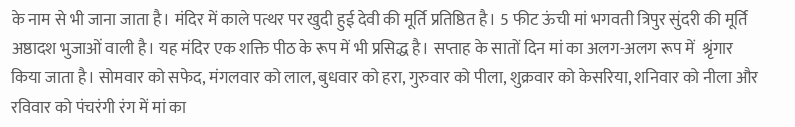के नाम से भी जाना जाता है। मंदिर में काले पत्थर पर खुदी हुई देवी की मूर्ति प्रतिष्ठित है। 5 फीट ऊंची मां भगवती त्रिपुर सुंदरी की मूर्ति अष्ठादश भुजाओं वाली है। यह मंदिर एक शक्ति पीठ के रूप में भी प्रसिद्ध है। सप्ताह के सातों दिन मां का अलग-अलग रूप में  श्रृंगार किया जाता है। सोमवार को सफेद, मंगलवार को लाल, बुधवार को हरा, गुरुवार को पीला, शुक्रवार को केसरिया, शनिवार को नीला और रविवार को पंचरंगी रंग में मां का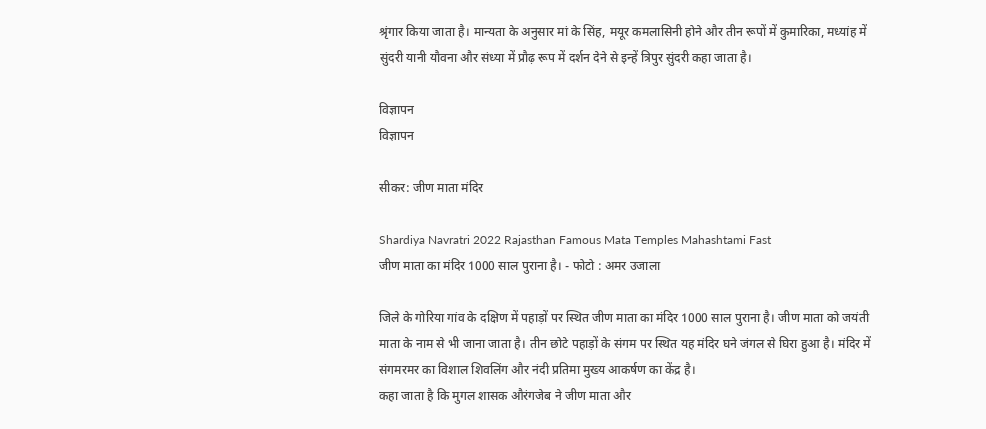श्रृंगार किया जाता है। मान्यता के अनुसार मां के सिंह, मयूर कमलासिनी होने और तीन रूपों में कुमारिका, मध्यांह में सुंदरी यानी यौवना और संध्या में प्रौढ़ रूप में दर्शन देने से इन्हें त्रिपुर सुंदरी कहा जाता है।

विज्ञापन
विज्ञापन

सीकर: जीण माता मंदिर

Shardiya Navratri 2022 Rajasthan Famous Mata Temples Mahashtami Fast
जीण माता का मंदिर 1000 साल पुराना है। - फोटो : अमर उजाला

जिले के गोरिया गांव के दक्षिण में पहाड़ों पर स्थित जीण माता का मंदिर 1000 साल पुराना है। जीण माता को जयंती माता के नाम से भी जाना जाता है। तीन छोटे पहाड़ों के संगम पर स्थित यह मंदिर घने जंगल से घिरा हुआ है। मंदिर में संगमरमर का विशाल शिवलिंग और नंदी प्रतिमा मुख्य आकर्षण का केंद्र है।
कहा जाता है कि मुगल शासक औरंगजेब ने जीण माता और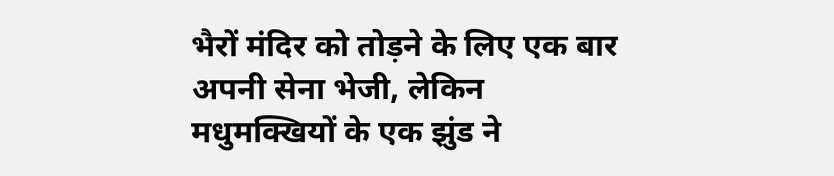भैरों मंदिर को तोड़ने के लिए एक बार अपनी सेना भेजी, लेकिन मधुमक्खियों के एक झुंड ने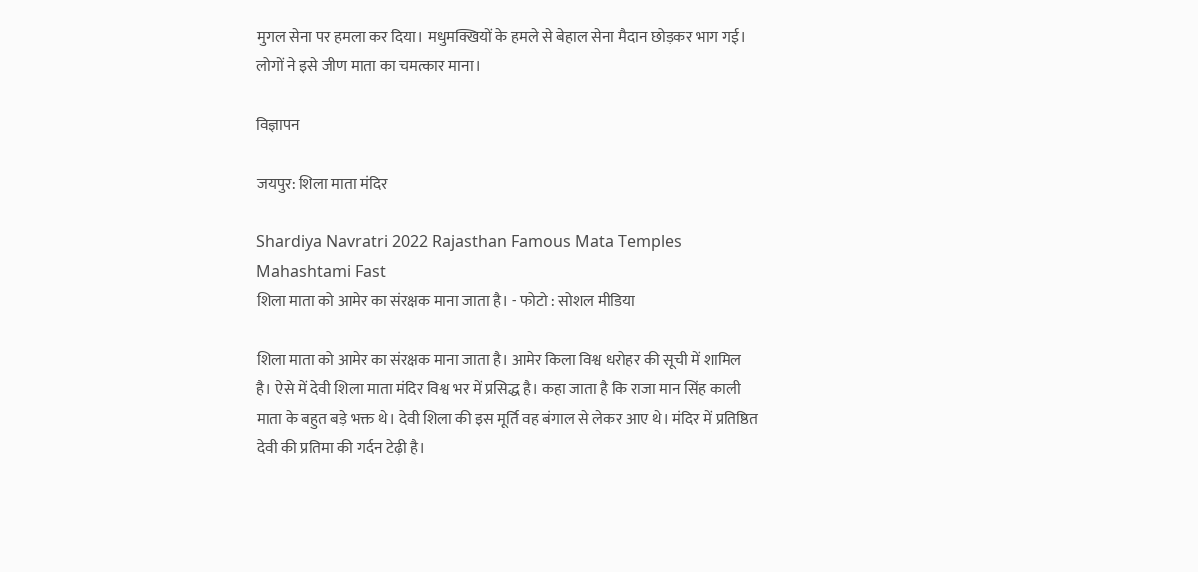मुगल सेना पर हमला कर दिया। मधुमक्खियों के हमले से बेहाल सेना मैदान छोड़कर भाग गई। लोगों ने इसे जीण माता का चमत्कार माना।

विज्ञापन

जयपुर: शिला माता मंदिर

Shardiya Navratri 2022 Rajasthan Famous Mata Temples Mahashtami Fast
शिला माता को आमेर का संरक्षक माना जाता है। - फोटो : सोशल मीडिया

शिला माता को आमेर का संरक्षक माना जाता है। आमेर किला विश्व धरोहर की सूची में शामिल है। ऐसे में देवी शिला माता मंदिर विश्व भर में प्रसिद्ध है। कहा जाता है कि राजा मान सिंह काली माता के बहुत बड़े भक्त थे। देवी शिला की इस मूर्ति वह बंगाल से लेकर आए थे। मंदिर में प्रतिष्ठित देवी की प्रतिमा की गर्दन टेढ़ी है।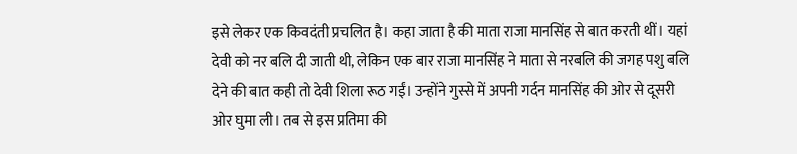इसे लेकर एक किवदंती प्रचलित है। कहा जाता है की माता राजा मानसिंह से बात करती थीं। यहां देवी को नर बलि दी जाती थी, लेकिन एक बार राजा मानसिंह ने माता से नरबलि की जगह पशु बलि देने की बात कही तो देवी शिला रूठ गईं। उन्होंने गुस्से में अपनी गर्दन मानसिंह की ओर से दूसरी ओर घुमा ली। तब से इस प्रतिमा की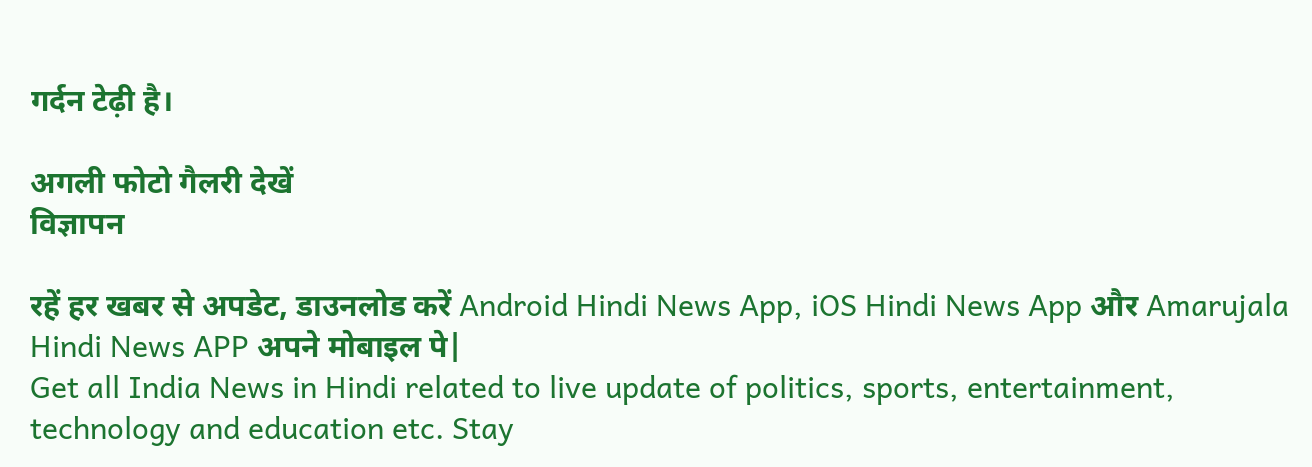गर्दन टेढ़ी है।

अगली फोटो गैलरी देखें
विज्ञापन

रहें हर खबर से अपडेट, डाउनलोड करें Android Hindi News App, iOS Hindi News App और Amarujala Hindi News APP अपने मोबाइल पे|
Get all India News in Hindi related to live update of politics, sports, entertainment, technology and education etc. Stay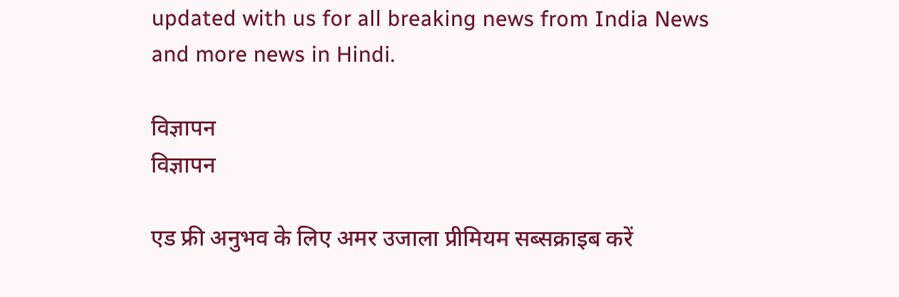updated with us for all breaking news from India News and more news in Hindi.

विज्ञापन
विज्ञापन

एड फ्री अनुभव के लिए अमर उजाला प्रीमियम सब्सक्राइब करें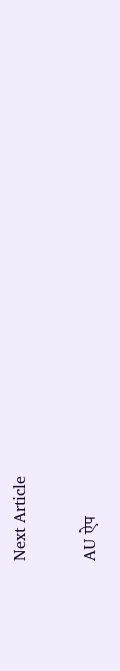Next Article

AU ऐप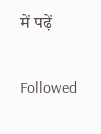में पढ़ें

Followed